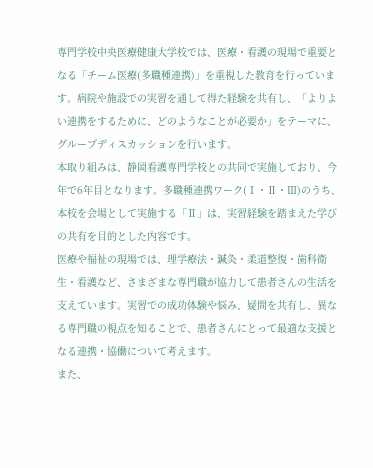専⾨学校中央医療健康⼤学校では、医療・看護の現場で重要となる「チーム医療(多職種連携)」を重視した教育を⾏っています。病院や施設での実習を通して得た経験を共有し、「よりよい連携をするために、どのようなことが必要か」をテーマに、グループディスカッションを⾏います。
本取り組みは、静岡看護専⾨学校との共同で実施しており、今年で6年⽬となります。多職種連携ワーク(Ⅰ・Ⅱ・Ⅲ)のうち、本校を会場として実施する「Ⅱ」は、実習経験を踏まえた学びの共有を⽬的とした内容です。
医療や福祉の現場では、理学療法・鍼灸・柔道整復・⻭科衛⽣・看護など、さまざまな専⾨職が協⼒して患者さんの⽣活を⽀えています。実習での成功体験や悩み、疑問を共有し、異なる専⾨職の視点を知ることで、患者さんにとって最適な⽀援となる連携・協働について考えます。
また、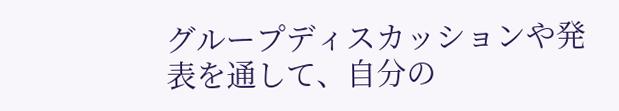グループディスカッションや発表を通して、⾃分の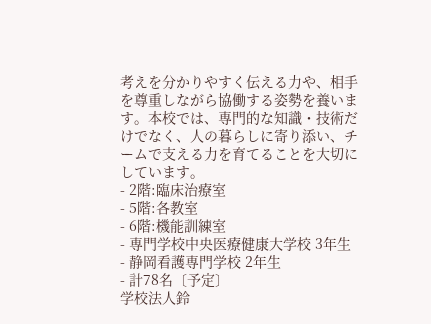考えを分かりやすく伝える⼒や、相⼿を尊重しながら協働する姿勢を養います。本校では、専⾨的な知識・技術だけでなく、⼈の暮らしに寄り添い、チームで⽀える⼒を育てることを⼤切にしています。
- 2階:臨床治療室
- 5階:各教室
- 6階:機能訓練室
- 専門学校中央医療健康大学校 3年生
- 静岡看護専門学校 2年生
- 計78名〔予定〕
学校法人鈴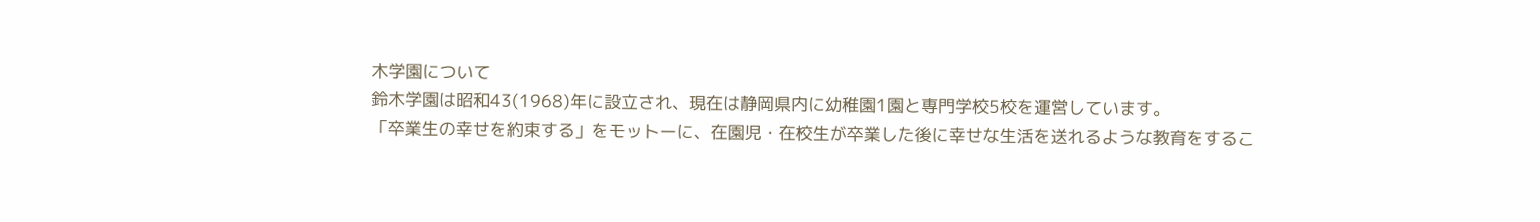木学園について
鈴⽊学園は昭和43(1968)年に設⽴され、現在は静岡県内に幼稚園1園と専⾨学校5校を運営しています。
「卒業⽣の幸せを約束する」をモットーに、在園児・在校⽣が卒業した後に幸せな⽣活を送れるような教育をするこ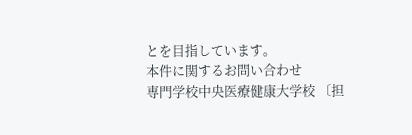とを⽬指しています。
本件に関するお問い合わせ
専⾨学校中央医療健康⼤学校 〔担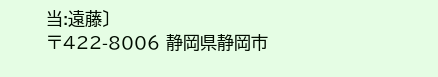当:遠藤〕
〒422-8006 静岡県静岡市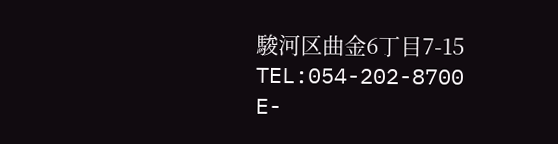駿河区曲⾦6丁⽬7-15
TEL:054-202-8700
E-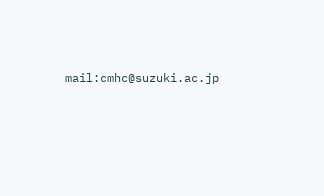mail:cmhc@suzuki.ac.jp